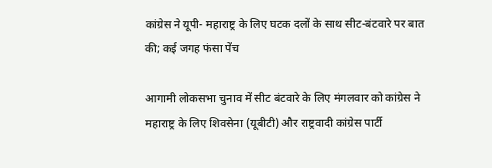कांग्रेस ने यूपी- महाराष्ट्र के लिए घटक दलों के साथ सीट-बंटवारे पर बात की; कई जगह फंसा पेंच

आगामी लोकसभा चुनाव में सीट बंटवारे के लिए मंगलवार को कांग्रेस ने महाराष्ट्र के लिए शिवसेना (यूबीटी) और राष्ट्रवादी कांग्रेस पार्टी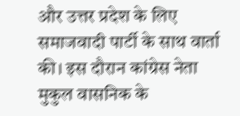और उत्तर प्रदेश के लिए समाजवादी पार्टी के साथ वार्ता की। इस दौरान कांग्रेस नेता मुकुल वासनिक के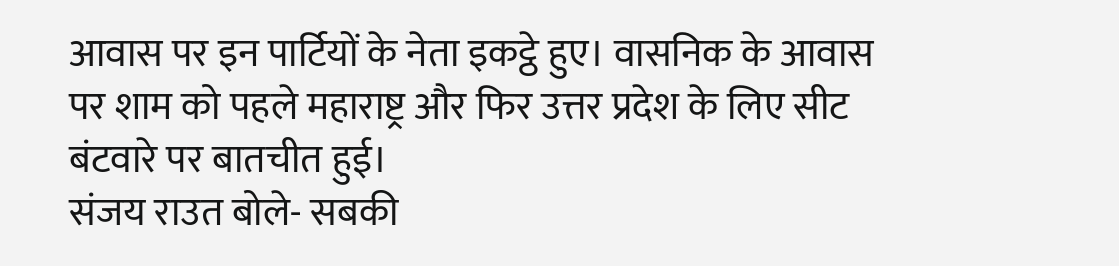आवास पर इन पार्टियों के नेता इकट्ठे हुए। वासनिक के आवास पर शाम को पहले महाराष्ट्र और फिर उत्तर प्रदेश के लिए सीट बंटवारे पर बातचीत हुई।
संजय राउत बोले- सबकी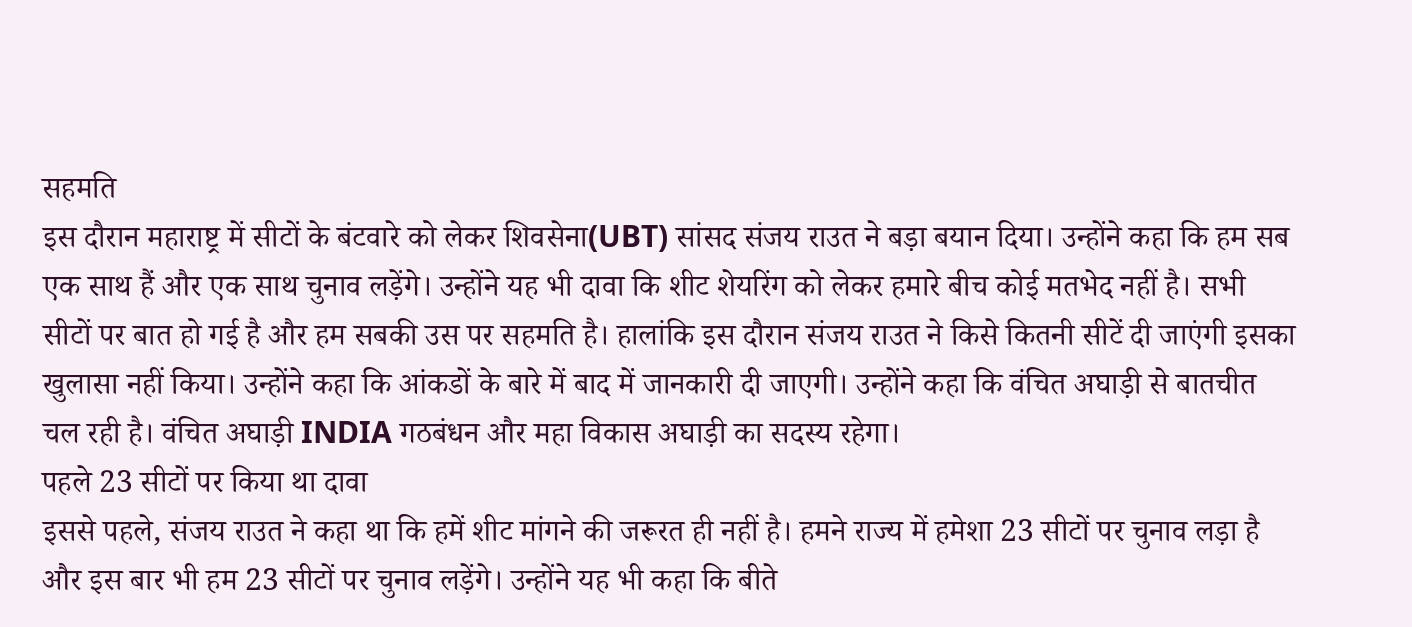सहमति
इस दौरान महाराष्ट्र में सीटों के बंटवारे को लेकर शिवसेना(UBT) सांसद संजय राउत ने बड़ा बयान दिया। उन्होंने कहा कि हम सब एक साथ हैं और एक साथ चुनाव लड़ेंगे। उन्होंने यह भी दावा कि शीट शेयरिंग को लेकर हमारे बीच कोई मतभेद नहीं है। सभी सीटों पर बात हो गई है और हम सबकी उस पर सहमति है। हालांकि इस दौरान संजय राउत ने किसे कितनी सीटें दी जाएंगी इसका खुलासा नहीं किया। उन्होंने कहा कि आंकडों के बारे में बाद में जानकारी दी जाएगी। उन्होंने कहा कि वंचित अघाड़ी से बातचीत चल रही है। वंचित अघाड़ी INDIA गठबंधन और महा विकास अघाड़ी का सदस्य रहेगा।
पहले 23 सीटों पर किया था दावा
इससे पहले, संजय राउत ने कहा था कि हमें शीट मांगने की जरूरत ही नहीं है। हमने राज्य में हमेशा 23 सीटों पर चुनाव लड़ा है और इस बार भी हम 23 सीटों पर चुनाव लड़ेंगे। उन्होंने यह भी कहा कि बीते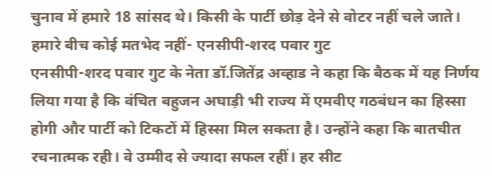चुनाव में हमारे 18 सांसद थे। किसी के पार्टी छोड़ देने से वोटर नहीं चले जाते।
हमारे बीच कोई मतभेद नहीं- एनसीपी-शरद पवार गुट
एनसीपी-शरद पवार गुट के नेता डॉ.जितेंद्र अव्हाड ने कहा कि बैठक में यह निर्णय लिया गया है कि वंचित बहुजन अघाड़ी भी राज्य में एमवीए गठबंधन का हिस्सा होगी और पार्टी को टिकटों में हिस्सा मिल सकता है। उन्होंने कहा कि बातचीत रचनात्मक रही। वे उम्मीद से ज्यादा सफल रहीं। हर सीट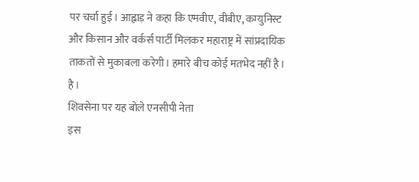पर चर्चा हुई। आह्वाड़ ने कहा कि एमवीए, वीबीए, कम्युनिस्ट और किसान और वर्कर्स पार्टी मिलकर महाराष्ट्र में सांप्रदायिक ताकतों से मुकाबला करेगी। हमारे बीच कोई मतभेद नहीं है।
है।
शिवसेना पर यह बोले एनसीपी नेता
इस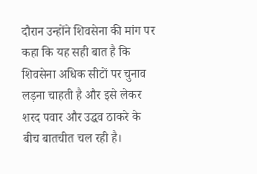दौरान उन्होंने शिवसेना की मांग पर कहा कि यह सही बात है कि शिवसेना अधिक सीटों पर चुनाव लड़ना चाहती है और इसे लेकर शरद पवार और उद्धव ठाकरे के बीच बातचीत चल रही है।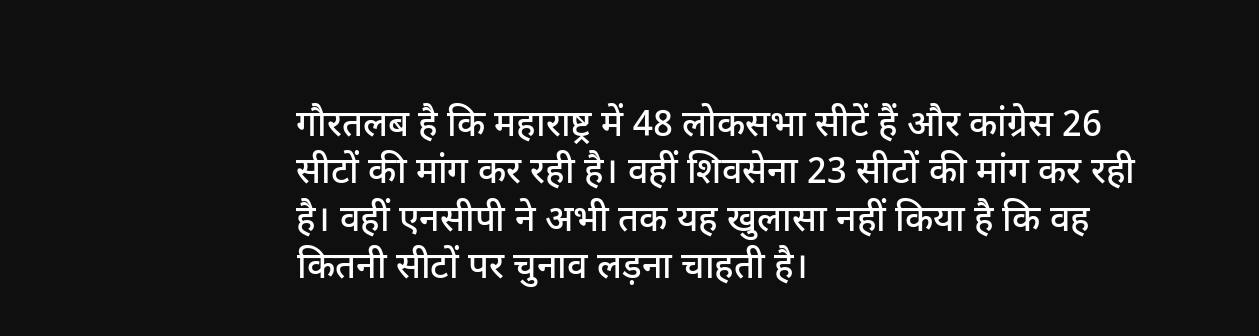गौरतलब है कि महाराष्ट्र में 48 लोकसभा सीटें हैं और कांग्रेस 26 सीटों की मांग कर रही है। वहीं शिवसेना 23 सीटों की मांग कर रही है। वहीं एनसीपी ने अभी तक यह खुलासा नहीं किया है कि वह कितनी सीटों पर चुनाव लड़ना चाहती है।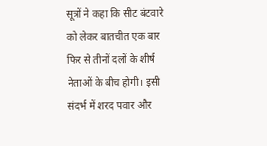सूत्रों ने कहा कि सीट बंटवारे को लेकर बातचीत एक बार फिर से तीनों दलों के शीर्ष नेताओं के बीच होगी। इसी संदर्भ में शरद पवार और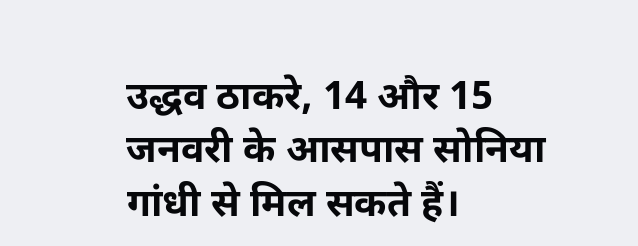उद्धव ठाकरे, 14 और 15 जनवरी के आसपास सोनिया गांधी से मिल सकते हैं।